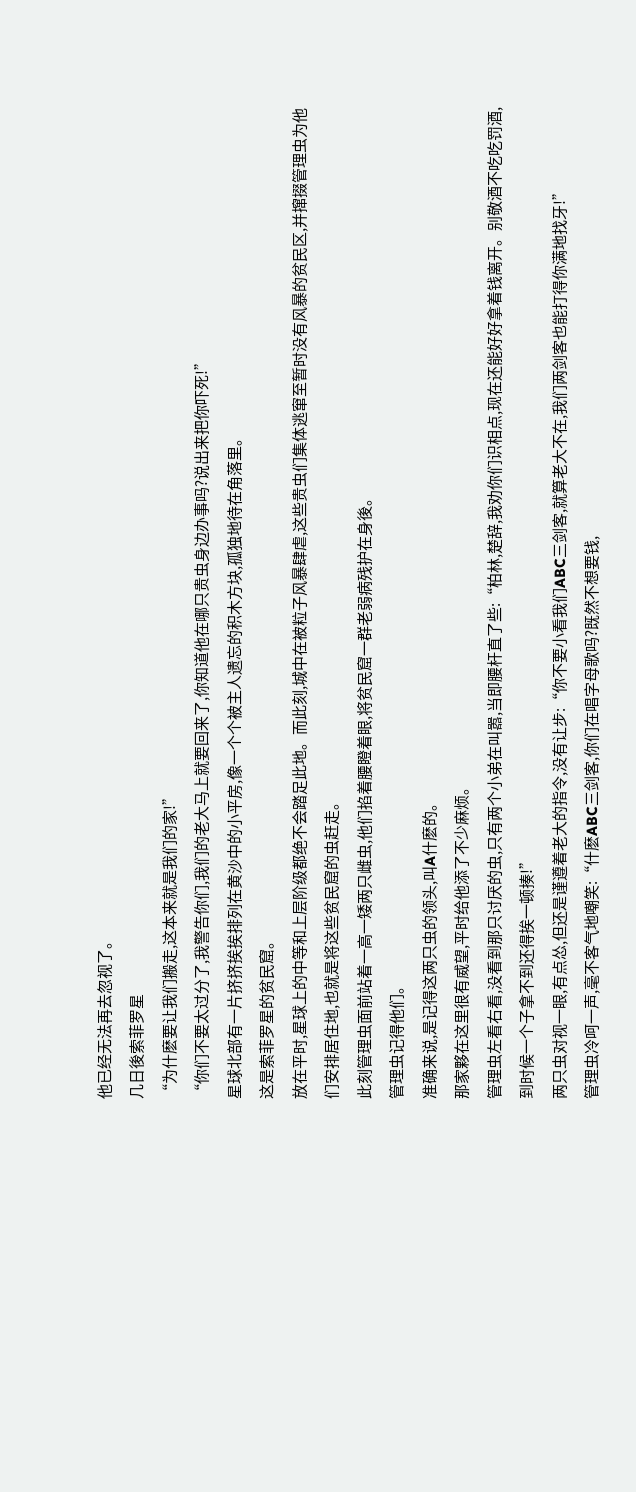他已经无法再去忽视了。
几日後索菲罗星
“为什麽要让我们搬走,这本来就是我们的家!”
“你们不要太过分了,我警告你们,我们的老大马上就要回来了,你知道他在哪只贵虫身边办事吗?说出来把你吓死!”
星球北部有一片挤挤挨挨排列在黄沙中的小平房,像一个个被主人遗忘的积木方块,孤独地待在角落里。
这是索菲罗星的贫民窟。
放在平时,星球上的中等和上层阶级都绝不会踏足此地。而此刻,城中在被粒子风暴肆虐,这些贵虫们集体逃窜至暂时没有风暴的贫民区,并撺掇管理虫为他们安排居住地,也就是将这些贫民窟的虫赶走。
此刻管理虫面前站着一高一矮两只雌虫,他们掐着腰瞪着眼,将贫民窟一群老弱病残护在身後。
管理虫记得他们。
准确来说,是记得这两只虫的领头,叫A什麽的。
那家夥在这里很有威望,平时给他添了不少麻烦。
管理虫左看右看,没看到那只讨厌的虫,只有两个小弟在叫嚣,当即腰杆直了些:“柏林,楚辞,我劝你们识相点,现在还能好好拿着钱离开。别敬酒不吃吃罚酒,到时候一个子拿不到还得挨一顿揍!”
两只虫对视一眼,有点怂,但还是谨遵着老大的指令,没有让步:“你不要小看我们ABC三剑客,就算老大不在,我们两剑客也能打得你满地找牙!”
管理虫冷呵一声,毫不客气地嘲笑:“什麽ABC三剑客,你们在唱字母歌吗?既然不想要钱,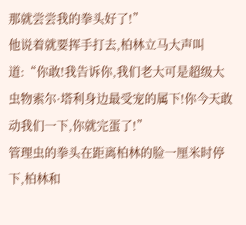那就尝尝我的拳头好了!”
他说着就要挥手打去,柏林立马大声叫道:“你敢!我告诉你,我们老大可是超级大虫物索尔·塔利身边最受宠的属下!你今天敢动我们一下,你就完蛋了!”
管理虫的拳头在距离柏林的脸一厘米时停下,柏林和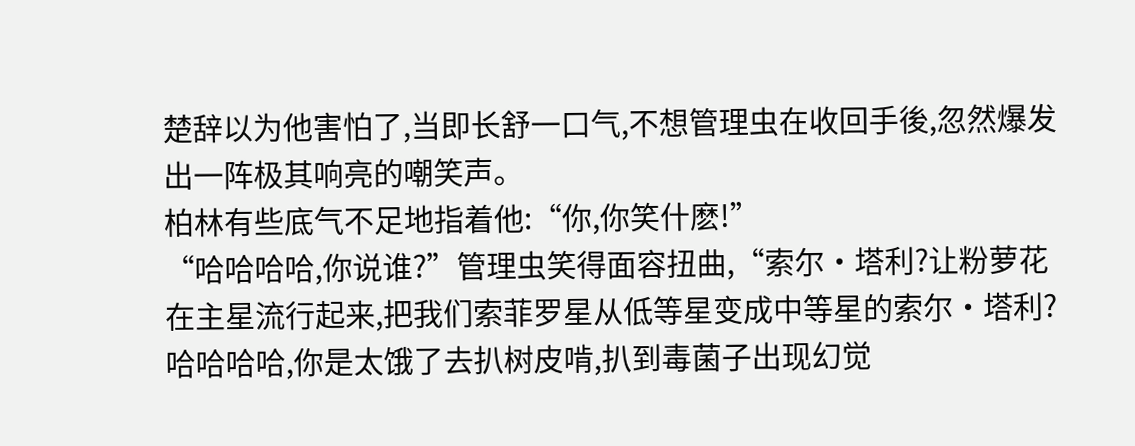楚辞以为他害怕了,当即长舒一口气,不想管理虫在收回手後,忽然爆发出一阵极其响亮的嘲笑声。
柏林有些底气不足地指着他:“你,你笑什麽!”
“哈哈哈哈,你说谁?”管理虫笑得面容扭曲,“索尔·塔利?让粉萝花在主星流行起来,把我们索菲罗星从低等星变成中等星的索尔·塔利?哈哈哈哈,你是太饿了去扒树皮啃,扒到毒菌子出现幻觉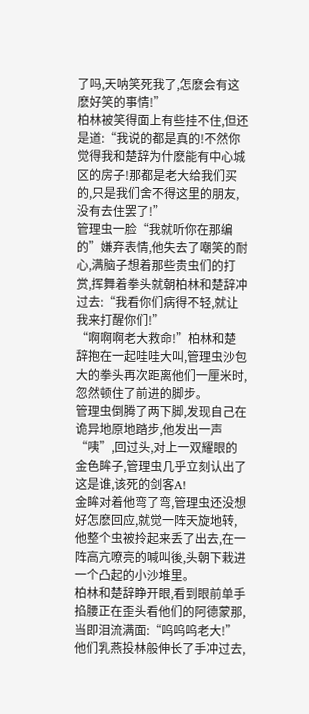了吗,天呐笑死我了,怎麽会有这麽好笑的事情!”
柏林被笑得面上有些挂不住,但还是道:“我说的都是真的!不然你觉得我和楚辞为什麽能有中心城区的房子!那都是老大给我们买的,只是我们舍不得这里的朋友,没有去住罢了!”
管理虫一脸“我就听你在那编的”嫌弃表情,他失去了嘲笑的耐心,满脑子想着那些贵虫们的打赏,挥舞着拳头就朝柏林和楚辞冲过去:“我看你们病得不轻,就让我来打醒你们!”
“啊啊啊老大救命!”柏林和楚辞抱在一起哇哇大叫,管理虫沙包大的拳头再次距离他们一厘米时,忽然顿住了前进的脚步。
管理虫倒腾了两下脚,发现自己在诡异地原地踏步,他发出一声“咦”,回过头,对上一双耀眼的金色眸子,管理虫几乎立刻认出了这是谁,该死的剑客A!
金眸对着他弯了弯,管理虫还没想好怎麽回应,就觉一阵天旋地转,他整个虫被拎起来丢了出去,在一阵高亢嘹亮的喊叫後,头朝下栽进一个凸起的小沙堆里。
柏林和楚辞睁开眼,看到眼前单手掐腰正在歪头看他们的阿德蒙那,当即泪流满面:“呜呜呜老大!”
他们乳燕投林般伸长了手冲过去,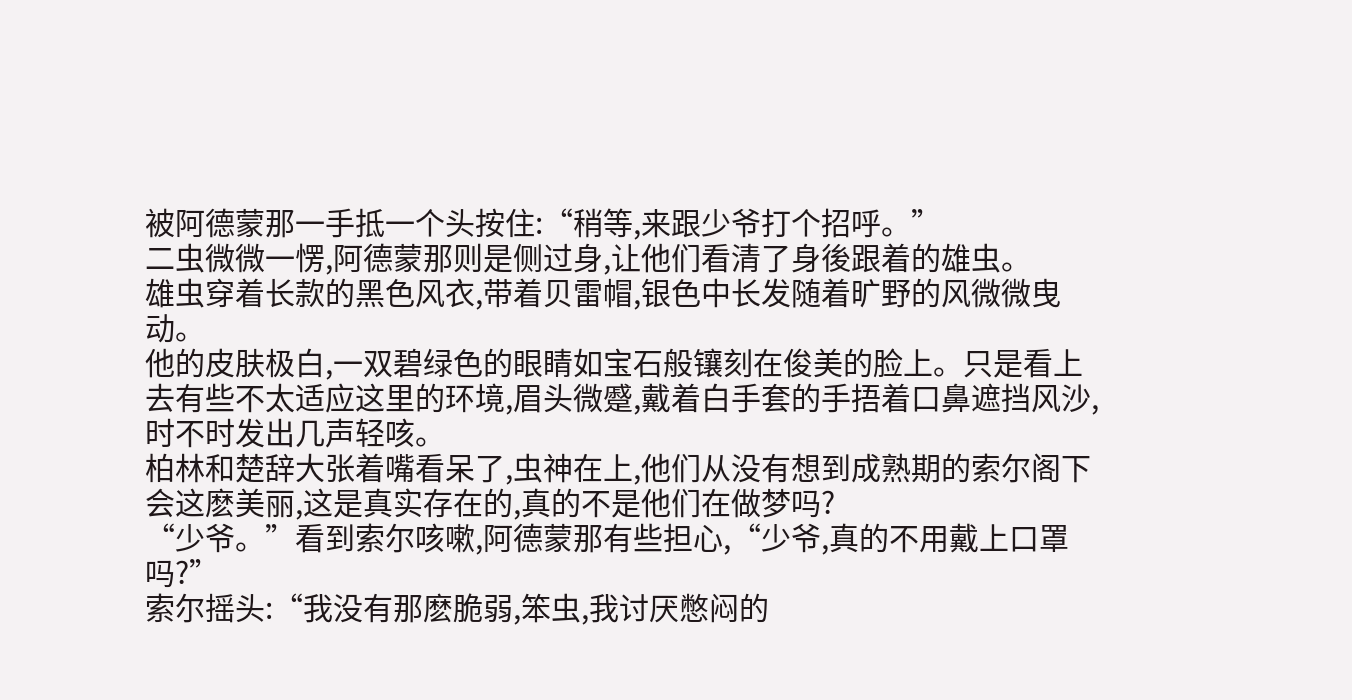被阿德蒙那一手抵一个头按住:“稍等,来跟少爷打个招呼。”
二虫微微一愣,阿德蒙那则是侧过身,让他们看清了身後跟着的雄虫。
雄虫穿着长款的黑色风衣,带着贝雷帽,银色中长发随着旷野的风微微曳动。
他的皮肤极白,一双碧绿色的眼睛如宝石般镶刻在俊美的脸上。只是看上去有些不太适应这里的环境,眉头微蹙,戴着白手套的手捂着口鼻遮挡风沙,时不时发出几声轻咳。
柏林和楚辞大张着嘴看呆了,虫神在上,他们从没有想到成熟期的索尔阁下会这麽美丽,这是真实存在的,真的不是他们在做梦吗?
“少爷。”看到索尔咳嗽,阿德蒙那有些担心,“少爷,真的不用戴上口罩吗?”
索尔摇头:“我没有那麽脆弱,笨虫,我讨厌憋闷的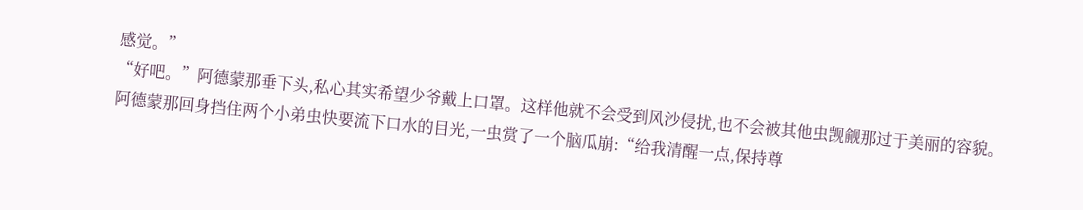感觉。”
“好吧。”阿德蒙那垂下头,私心其实希望少爷戴上口罩。这样他就不会受到风沙侵扰,也不会被其他虫觊觎那过于美丽的容貌。
阿德蒙那回身挡住两个小弟虫快要流下口水的目光,一虫赏了一个脑瓜崩:“给我清醒一点,保持尊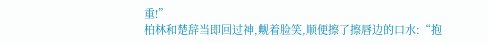重!”
柏林和楚辞当即回过神,觍着脸笑,顺便擦了擦唇边的口水:“抱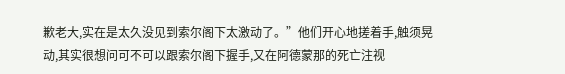歉老大,实在是太久没见到索尔阁下太激动了。”他们开心地搓着手,触须晃动,其实很想问可不可以跟索尔阁下握手,又在阿德蒙那的死亡注视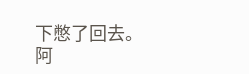下憋了回去。
阿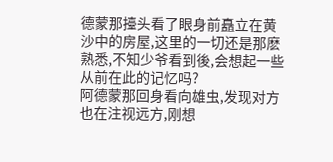德蒙那擡头看了眼身前矗立在黄沙中的房屋,这里的一切还是那麽熟悉,不知少爷看到後,会想起一些从前在此的记忆吗?
阿德蒙那回身看向雄虫,发现对方也在注视远方,刚想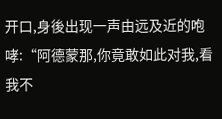开口,身後出现一声由远及近的咆哮:“阿德蒙那,你竟敢如此对我,看我不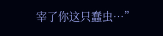宰了你这只蠢虫…”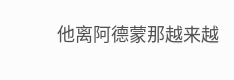他离阿德蒙那越来越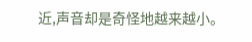近,声音却是奇怪地越来越小。